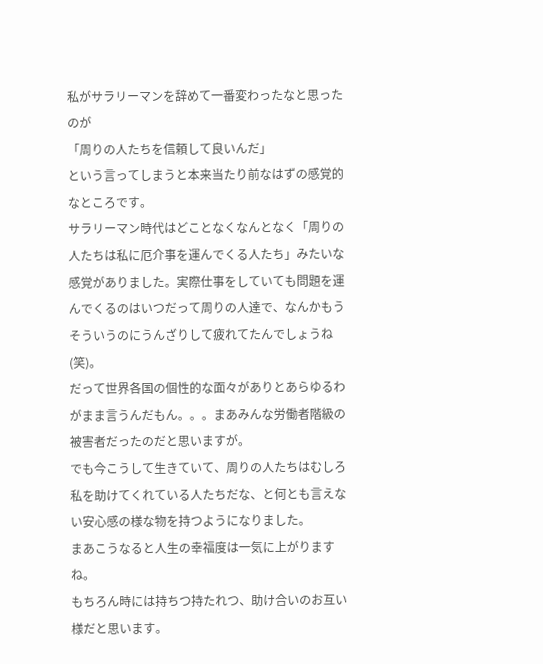私がサラリーマンを辞めて一番変わったなと思ったのが
「周りの人たちを信頼して良いんだ」
という言ってしまうと本来当たり前なはずの感覚的なところです。
サラリーマン時代はどことなくなんとなく「周りの人たちは私に厄介事を運んでくる人たち」みたいな感覚がありました。実際仕事をしていても問題を運んでくるのはいつだって周りの人達で、なんかもうそういうのにうんざりして疲れてたんでしょうね(笑)。
だって世界各国の個性的な面々がありとあらゆるわがまま言うんだもん。。。まあみんな労働者階級の被害者だったのだと思いますが。
でも今こうして生きていて、周りの人たちはむしろ私を助けてくれている人たちだな、と何とも言えない安心感の様な物を持つようになりました。
まあこうなると人生の幸福度は一気に上がりますね。
もちろん時には持ちつ持たれつ、助け合いのお互い様だと思います。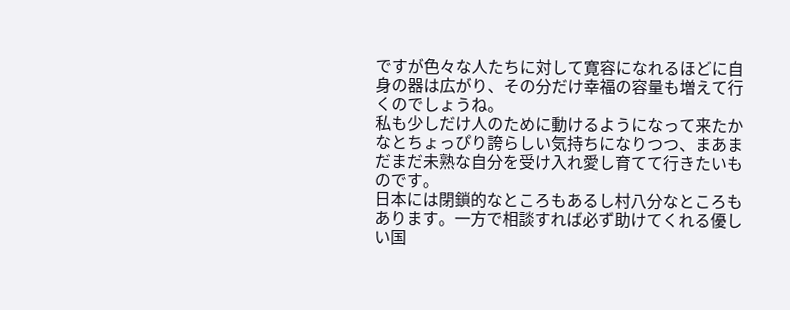ですが色々な人たちに対して寛容になれるほどに自身の器は広がり、その分だけ幸福の容量も増えて行くのでしょうね。
私も少しだけ人のために動けるようになって来たかなとちょっぴり誇らしい気持ちになりつつ、まあまだまだ未熟な自分を受け入れ愛し育てて行きたいものです。
日本には閉鎖的なところもあるし村八分なところもあります。一方で相談すれば必ず助けてくれる優しい国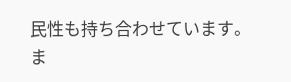民性も持ち合わせています。
ま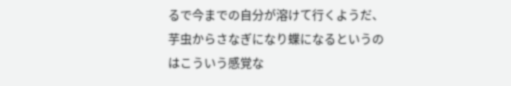るで今までの自分が溶けて行くようだ、芋虫からさなぎになり蝶になるというのはこういう感覚な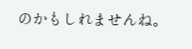のかもしれませんね。